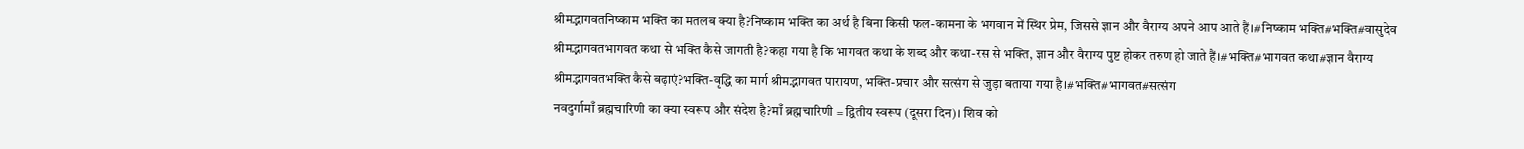श्रीमद्भागवतनिष्काम भक्ति का मतलब क्या है?निष्काम भक्ति का अर्थ है बिना किसी फल-कामना के भगवान में स्थिर प्रेम, जिससे ज्ञान और वैराग्य अपने आप आते हैं।#निष्काम भक्ति#भक्ति#वासुदेव
श्रीमद्भागवतभागवत कथा से भक्ति कैसे जागती है?कहा गया है कि भागवत कथा के शब्द और कथा-रस से भक्ति, ज्ञान और वैराग्य पुष्ट होकर तरुण हो जाते हैं।#भक्ति#भागवत कथा#ज्ञान वैराग्य
श्रीमद्भागवतभक्ति कैसे बढ़ाएं?भक्ति-वृद्धि का मार्ग श्रीमद्भागवत पारायण, भक्ति-प्रचार और सत्संग से जुड़ा बताया गया है।#भक्ति#भागवत#सत्संग
नवदुर्गामाँ ब्रह्मचारिणी का क्या स्वरूप और संदेश है?माँ ब्रह्मचारिणी = द्वितीय स्वरूप (दूसरा दिन)। शिव को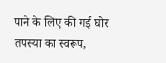पाने के लिए की गई घोर तपस्या का स्वरूप,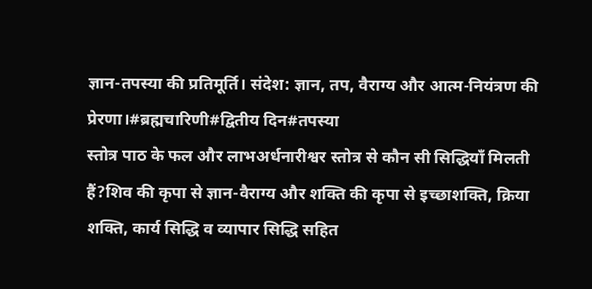ज्ञान-तपस्या की प्रतिमूर्ति। संदेश: ज्ञान, तप, वैराग्य और आत्म-नियंत्रण की प्रेरणा।#ब्रह्मचारिणी#द्वितीय दिन#तपस्या
स्तोत्र पाठ के फल और लाभअर्धनारीश्वर स्तोत्र से कौन सी सिद्धियाँ मिलती हैं?शिव की कृपा से ज्ञान-वैराग्य और शक्ति की कृपा से इच्छाशक्ति, क्रिया शक्ति, कार्य सिद्धि व व्यापार सिद्धि सहित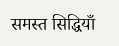समस्त सिद्धियाँ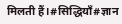मिलती हैं।#सिद्धियाँ#ज्ञान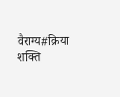वैराग्य#क्रिया शक्ति